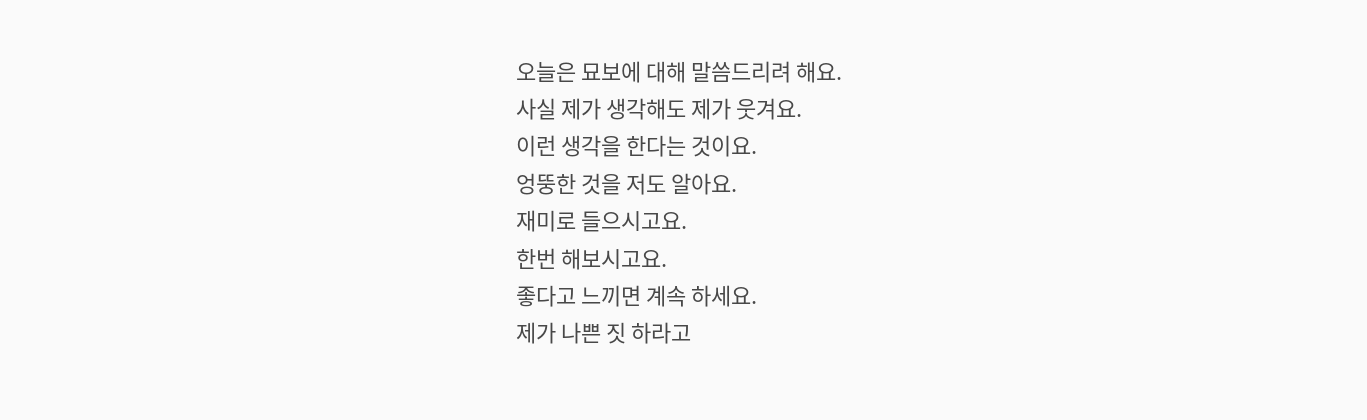오늘은 묘보에 대해 말씀드리려 해요.
사실 제가 생각해도 제가 웃겨요.
이런 생각을 한다는 것이요.
엉뚱한 것을 저도 알아요.
재미로 들으시고요.
한번 해보시고요.
좋다고 느끼면 계속 하세요.
제가 나쁜 짓 하라고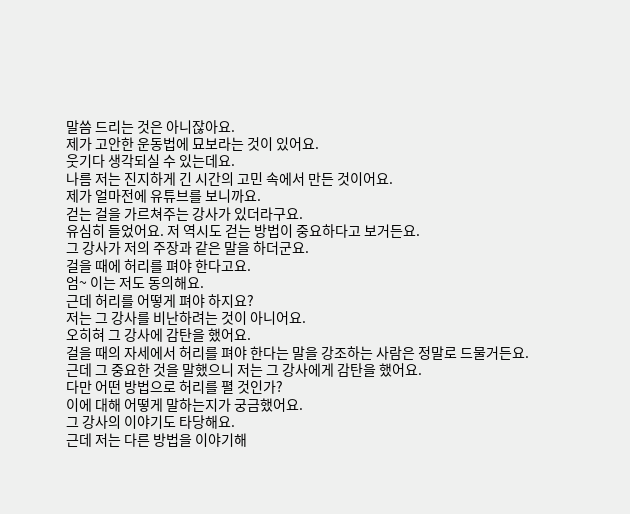말씀 드리는 것은 아니잖아요.
제가 고안한 운동법에 묘보라는 것이 있어요.
웃기다 생각되실 수 있는데요.
나름 저는 진지하게 긴 시간의 고민 속에서 만든 것이어요.
제가 얼마전에 유튜브를 보니까요.
걷는 걸을 가르쳐주는 강사가 있더라구요.
유심히 들었어요. 저 역시도 걷는 방법이 중요하다고 보거든요.
그 강사가 저의 주장과 같은 말을 하더군요.
걸을 때에 허리를 펴야 한다고요.
엄~ 이는 저도 동의해요.
근데 허리를 어떻게 펴야 하지요?
저는 그 강사를 비난하려는 것이 아니어요.
오히혀 그 강사에 감탄을 했어요.
걸을 때의 자세에서 허리를 펴야 한다는 말을 강조하는 사람은 정말로 드물거든요. 근데 그 중요한 것을 말했으니 저는 그 강사에게 감탄을 했어요.
다만 어떤 방법으로 허리를 펼 것인가?
이에 대해 어떻게 말하는지가 궁금했어요.
그 강사의 이야기도 타당해요.
근데 저는 다른 방법을 이야기해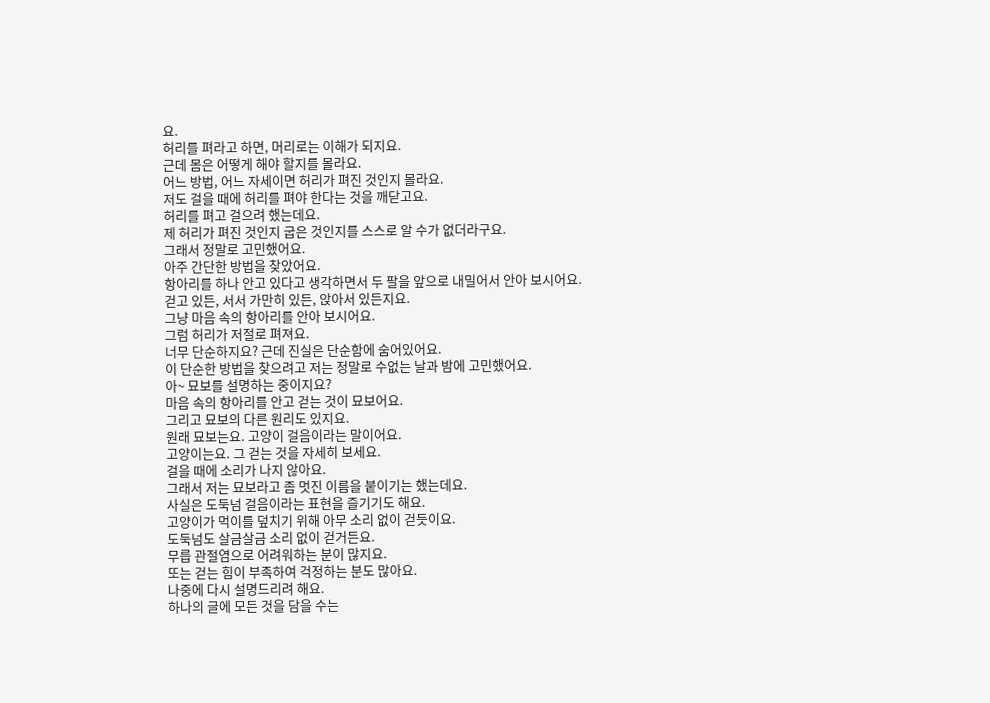요.
허리를 펴라고 하면, 머리로는 이해가 되지요.
근데 몸은 어떻게 해야 할지를 몰라요.
어느 방법, 어느 자세이면 허리가 펴진 것인지 몰라요.
저도 걸을 때에 허리를 펴야 한다는 것을 깨닫고요.
허리를 펴고 걸으려 했는데요.
제 허리가 펴진 것인지 굽은 것인지를 스스로 알 수가 없더라구요.
그래서 정말로 고민했어요.
아주 간단한 방법을 찾았어요.
항아리를 하나 안고 있다고 생각하면서 두 팔을 앞으로 내밀어서 안아 보시어요.
걷고 있든, 서서 가만히 있든, 앉아서 있든지요.
그냥 마음 속의 항아리를 안아 보시어요.
그럼 허리가 저절로 펴져요.
너무 단순하지요? 근데 진실은 단순함에 숨어있어요.
이 단순한 방법을 찾으려고 저는 정말로 수없는 날과 밤에 고민했어요.
아~ 묘보를 설명하는 중이지요?
마음 속의 항아리를 안고 걷는 것이 묘보어요.
그리고 묘보의 다른 원리도 있지요.
원래 묘보는요. 고양이 걸음이라는 말이어요.
고양이는요. 그 걷는 것을 자세히 보세요.
걸을 때에 소리가 나지 않아요.
그래서 저는 묘보라고 좀 멋진 이름을 붙이기는 했는데요.
사실은 도둑넘 걸음이라는 표현을 즐기기도 해요.
고양이가 먹이를 덮치기 위해 아무 소리 없이 걷듯이요.
도둑넘도 살금살금 소리 없이 걷거든요.
무릅 관절염으로 어려워하는 분이 많지요.
또는 걷는 힘이 부족하여 걱정하는 분도 많아요.
나중에 다시 설명드리려 해요.
하나의 글에 모든 것을 담을 수는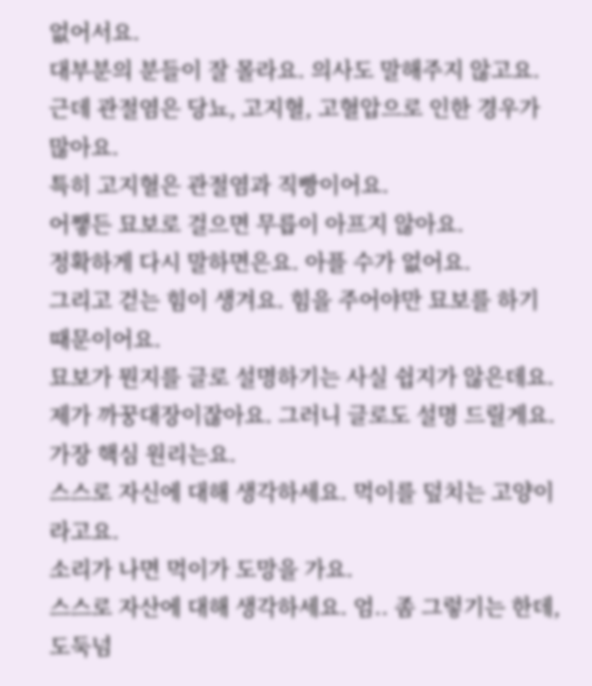없어서요.
대부분의 분들이 잘 몰라요. 의사도 말해주지 않고요.
근데 관절염은 당뇨, 고지혈, 고혈압으로 인한 경우가 많아요.
특히 고지혈은 관절염과 직빵이어요.
어쨓든 묘보로 걸으면 무릅이 아프지 않아요.
정확하게 다시 말하면은요. 아플 수가 없어요.
그리고 걷는 힘이 생겨요. 힘을 주어야만 묘보를 하기 때문이어요.
묘보가 뭔지를 글로 설명하기는 사실 쉽지가 않은데요.
제가 까꿍대장이잖아요. 그러니 글로도 설명 드릴게요.
가장 핵심 원리는요.
스스로 자신에 대해 생각하세요. 먹이를 덮치는 고양이라고요.
소리가 나면 먹이가 도망을 가요.
스스로 자산에 대해 생각하세요. 엄.. 좀 그렇기는 한데, 도둑넘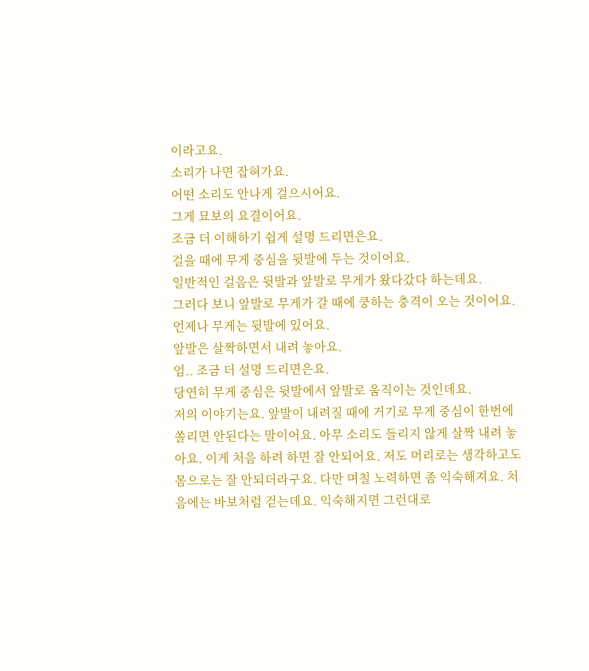이라고요.
소리가 나면 잡혀가요.
어떤 소리도 안나게 걸으시어요.
그게 묘보의 요결이어요.
조금 더 이해하기 쉽게 설명 드리면은요.
걸을 때에 무게 중심을 뒷발에 두는 것이어요.
일반적인 걸음은 뒷발과 앞발로 무게가 왔다갔다 하는데요.
그러다 보니 앞발로 무게가 갈 때에 쿵하는 충격이 오는 것이어요.
언제나 무게는 뒷발에 있어요.
앞발은 살짝하면서 내려 놓아요.
엄.. 조금 더 설명 드리면은요.
당연히 무게 중심은 뒷발에서 앞발로 움직이는 것인데요.
저의 이야기는요. 앞발이 내려질 때에 거기로 무게 중심이 한번에 쏠리면 안된다는 말이어요. 아무 소리도 들리지 않게 살짝 내려 놓아요. 이게 처음 하려 하면 잘 안되어요. 저도 머리로는 생각하고도 몸으로는 잘 안되더라구요. 다만 며칠 노력하면 좀 익숙해져요. 처음에는 바보처럼 걷는데요. 익숙해지면 그런대로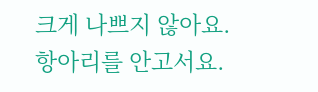크게 나쁘지 않아요.
항아리를 안고서요.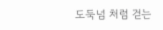도둑넘 처럼 걷는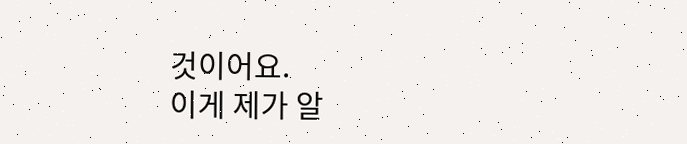것이어요.
이게 제가 알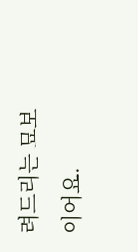려드리는 묘보이어요.